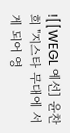![[WEGL 예선] 윤찬희 "지스타 무대에 서게 되어 영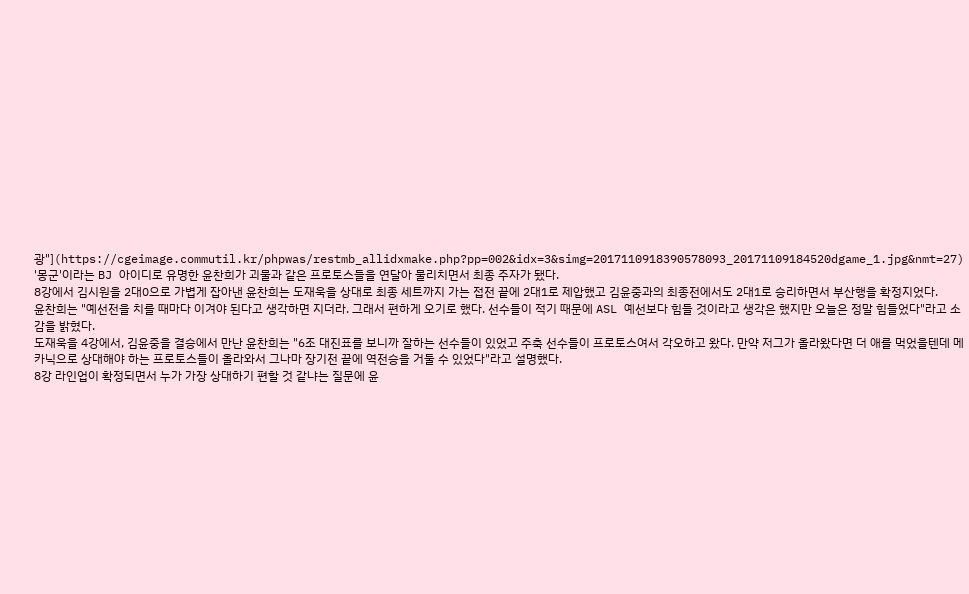광"](https://cgeimage.commutil.kr/phpwas/restmb_allidxmake.php?pp=002&idx=3&simg=2017110918390578093_20171109184520dgame_1.jpg&nmt=27)
'몽군'이라는 BJ 아이디로 유명한 윤찬희가 괴물과 같은 프로토스들을 연달아 물리치면서 최종 주자가 됐다.
8강에서 김시원을 2대0으로 가볍게 잡아낸 윤찬희는 도재욱을 상대로 최종 세트까지 가는 접전 끝에 2대1로 제압했고 김윤중과의 최종전에서도 2대1로 승리하면서 부산행을 확정지었다.
윤찬희는 "예선전을 치를 때마다 이겨야 된다고 생각하면 지더라. 그래서 편하게 오기로 했다. 선수들이 적기 때문에 ASL 예선보다 힘들 것이라고 생각은 했지만 오늘은 정말 힘들었다"라고 소감을 밝혔다.
도재욱을 4강에서, 김윤중을 결승에서 만난 윤찬희는 "6조 대진표를 보니까 잘하는 선수들이 있었고 주축 선수들이 프로토스여서 각오하고 왔다. 만약 저그가 올라왔다면 더 애를 먹었을텐데 메카닉으로 상대해야 하는 프로토스들이 올라와서 그나마 장기전 끝에 역전승을 거둘 수 있었다"라고 설명했다.
8강 라인업이 확정되면서 누가 가장 상대하기 편할 것 같냐는 질문에 윤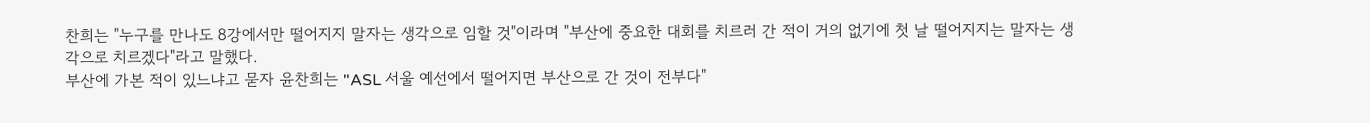찬희는 "누구를 만나도 8강에서만 떨어지지 말자는 생각으로 임할 것"이라며 "부산에 중요한 대회를 치르러 간 적이 거의 없기에 첫 날 떨어지지는 말자는 생각으로 치르겠다"라고 말했다.
부산에 가본 적이 있느냐고 묻자 윤찬희는 "ASL 서울 예선에서 떨어지면 부산으로 간 것이 전부다"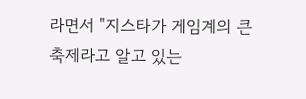라면서 "지스타가 게임계의 큰 축제라고 알고 있는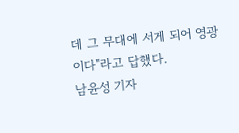데 그 무대에 서게 되어 영광이다"라고 답했다.
남윤성 기자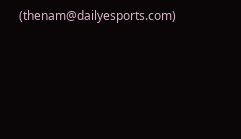(thenam@dailyesports.com)